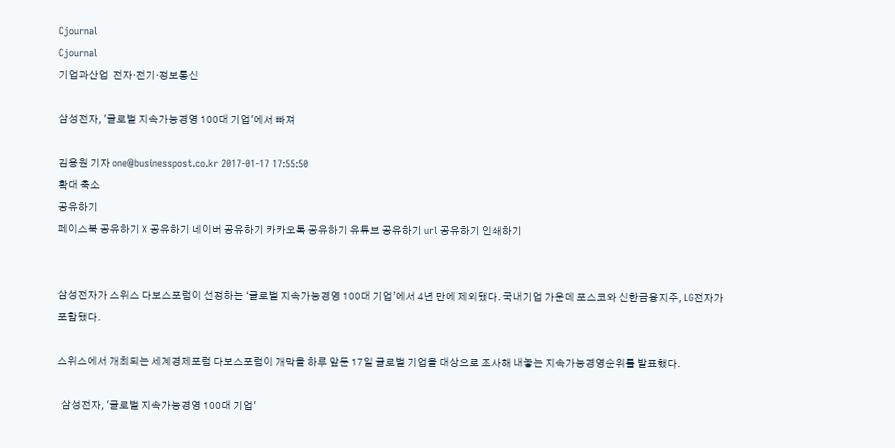Cjournal
Cjournal
기업과산업  전자·전기·정보통신

삼성전자, '글로벌 지속가능경영 100대 기업'에서 빠져

김용원 기자 one@businesspost.co.kr 2017-01-17 17:55:50
확대 축소
공유하기
페이스북 공유하기 X 공유하기 네이버 공유하기 카카오톡 공유하기 유튜브 공유하기 url 공유하기 인쇄하기


삼성전자가 스위스 다보스포럼이 선정하는 ‘글로벌 지속가능경영 100대 기업’에서 4년 만에 제외됐다. 국내기업 가운데 포스코와 신한금융지주, LG전자가 포함됐다.

스위스에서 개최되는 세계경제포럼 다보스포럼이 개막을 하루 앞둔 17일 글로벌 기업을 대상으로 조사해 내놓는 지속가능경영순위를 발표했다.

  삼성전자, '글로벌 지속가능경영 100대 기업'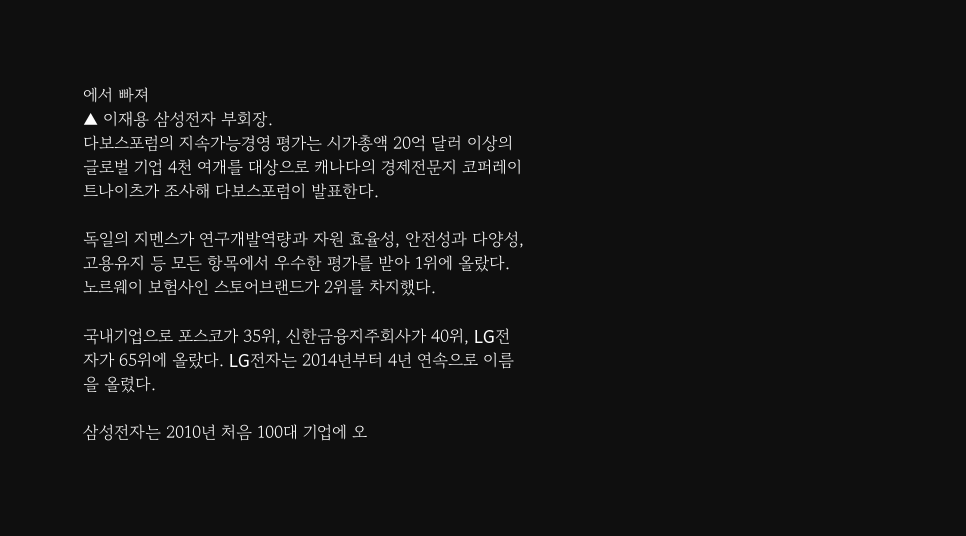에서 빠져
▲ 이재용 삼성전자 부회장.
다보스포럼의 지속가능경영 평가는 시가총액 20억 달러 이상의 글로벌 기업 4천 여개를 대상으로 캐나다의 경제전문지 코퍼레이트나이츠가 조사해 다보스포럼이 발표한다.

독일의 지멘스가 연구개발역량과 자원 효율성, 안전성과 다양성, 고용유지 등 모든 항목에서 우수한 평가를 받아 1위에 올랐다. 노르웨이 보험사인 스토어브랜드가 2위를 차지했다.

국내기업으로 포스코가 35위, 신한금융지주회사가 40위, LG전자가 65위에 올랐다. LG전자는 2014년부터 4년 연속으로 이름을 올렸다.

삼성전자는 2010년 처음 100대 기업에 오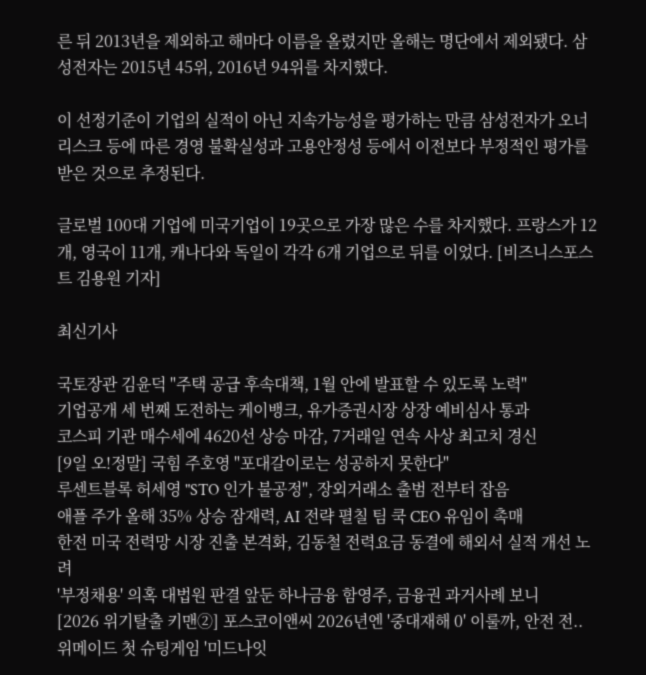른 뒤 2013년을 제외하고 해마다 이름을 올렸지만 올해는 명단에서 제외됐다. 삼성전자는 2015년 45위, 2016년 94위를 차지했다.

이 선정기준이 기업의 실적이 아닌 지속가능성을 평가하는 만큼 삼성전자가 오너리스크 등에 따른 경영 불확실성과 고용안정성 등에서 이전보다 부정적인 평가를 받은 것으로 추정된다.

글로벌 100대 기업에 미국기업이 19곳으로 가장 많은 수를 차지했다. 프랑스가 12개, 영국이 11개, 캐나다와 독일이 각각 6개 기업으로 뒤를 이었다. [비즈니스포스트 김용원 기자]

최신기사

국토장관 김윤덕 "주택 공급 후속대책, 1월 안에 발표할 수 있도록 노력"
기업공개 세 번째 도전하는 케이뱅크, 유가증권시장 상장 예비심사 통과
코스피 기관 매수세에 4620선 상승 마감, 7거래일 연속 사상 최고치 경신
[9일 오!정말] 국힘 주호영 "포대갈이로는 성공하지 못한다"
루센트블록 허세영 "STO 인가 불공정", 장외거래소 출범 전부터 잡음
애플 주가 올해 35% 상승 잠재력, AI 전략 펼칠 팀 쿡 CEO 유임이 촉매
한전 미국 전력망 시장 진출 본격화, 김동철 전력요금 동결에 해외서 실적 개선 노려
'부정채용' 의혹 대법원 판결 앞둔 하나금융 함영주, 금융권 과거사례 보니
[2026 위기탈출 키맨②] 포스코이앤씨 2026년엔 '중대재해 0' 이룰까, 안전 전..
위메이드 첫 슈팅게임 '미드나잇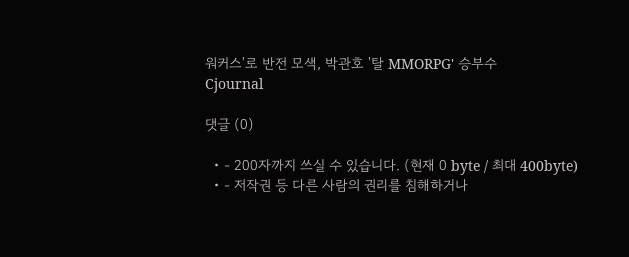워커스'로 반전 모색, 박관호 '탈 MMORPG' 승부수
Cjournal

댓글 (0)

  • - 200자까지 쓰실 수 있습니다. (현재 0 byte / 최대 400byte)
  • - 저작권 등 다른 사람의 권리를 침해하거나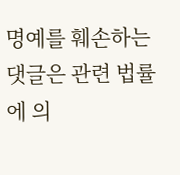명예를 훼손하는 댓글은 관련 법률에 의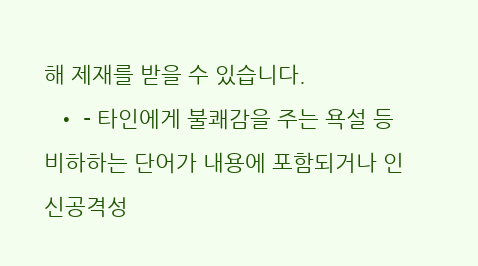해 제재를 받을 수 있습니다.
  • - 타인에게 불쾌감을 주는 욕설 등 비하하는 단어가 내용에 포함되거나 인신공격성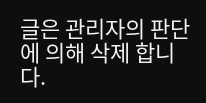글은 관리자의 판단에 의해 삭제 합니다.